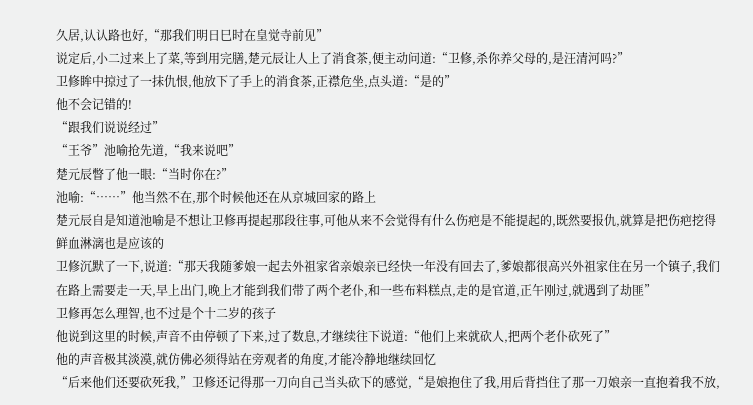久居,认认路也好,“那我们明日巳时在皇觉寺前见”
说定后,小二过来上了菜,等到用完膳,楚元辰让人上了消食茶,便主动问道:“卫修,杀你养父母的,是汪清河吗?”
卫修眸中掠过了一抹仇恨,他放下了手上的消食茶,正襟危坐,点头道:“是的”
他不会记错的!
“跟我们说说经过”
“王爷”池喻抢先道,“我来说吧”
楚元辰瞥了他一眼:“当时你在?”
池喻:“……”他当然不在,那个时候他还在从京城回家的路上
楚元辰自是知道池喻是不想让卫修再提起那段往事,可他从来不会觉得有什么伤疤是不能提起的,既然要报仇,就算是把伤疤挖得鲜血淋漓也是应该的
卫修沉默了一下,说道:“那天我随爹娘一起去外祖家省亲娘亲已经快一年没有回去了,爹娘都很高兴外祖家住在另一个镇子,我们在路上需要走一天,早上出门,晚上才能到我们带了两个老仆,和一些布料糕点,走的是官道,正午刚过,就遇到了劫匪”
卫修再怎么理智,也不过是个十二岁的孩子
他说到这里的时候,声音不由停顿了下来,过了数息,才继续往下说道:“他们上来就砍人,把两个老仆砍死了”
他的声音极其淡漠,就仿佛必须得站在旁观者的角度,才能冷静地继续回忆
“后来他们还要砍死我,”卫修还记得那一刀向自己当头砍下的感觉,“是娘抱住了我,用后背挡住了那一刀娘亲一直抱着我不放,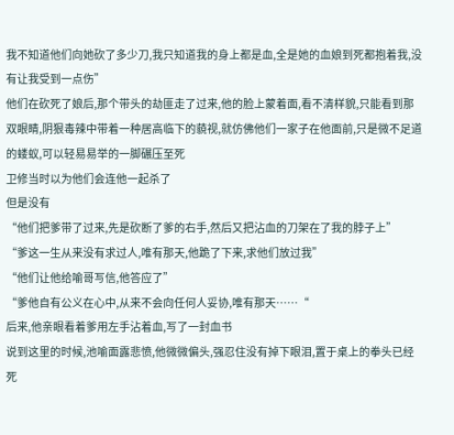我不知道他们向她砍了多少刀,我只知道我的身上都是血,全是她的血娘到死都抱着我,没有让我受到一点伤”
他们在砍死了娘后,那个带头的劫匪走了过来,他的脸上蒙着面,看不清样貌,只能看到那双眼睛,阴狠毒辣中带着一种居高临下的藐视,就仿佛他们一家子在他面前,只是微不足道的蝼蚁,可以轻易易举的一脚碾压至死
卫修当时以为他们会连他一起杀了
但是没有
“他们把爹带了过来,先是砍断了爹的右手,然后又把沾血的刀架在了我的脖子上”
“爹这一生从来没有求过人,唯有那天,他跪了下来,求他们放过我”
“他们让他给喻哥写信,他答应了”
“爹他自有公义在心中,从来不会向任何人妥协,唯有那天……“
后来,他亲眼看着爹用左手沾着血,写了一封血书
说到这里的时候,池喻面露悲愤,他微微偏头,强忍住没有掉下眼泪,置于桌上的拳头已经死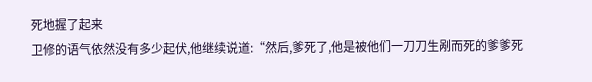死地握了起来
卫修的语气依然没有多少起伏,他继续说道:“然后,爹死了,他是被他们一刀刀生剐而死的爹爹死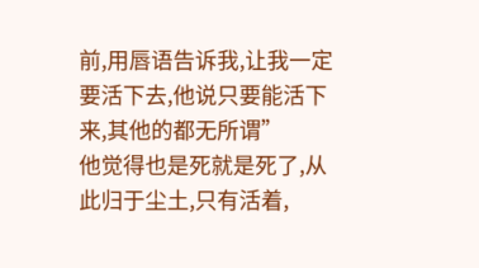前,用唇语告诉我,让我一定要活下去,他说只要能活下来,其他的都无所谓”
他觉得也是死就是死了,从此归于尘土,只有活着,